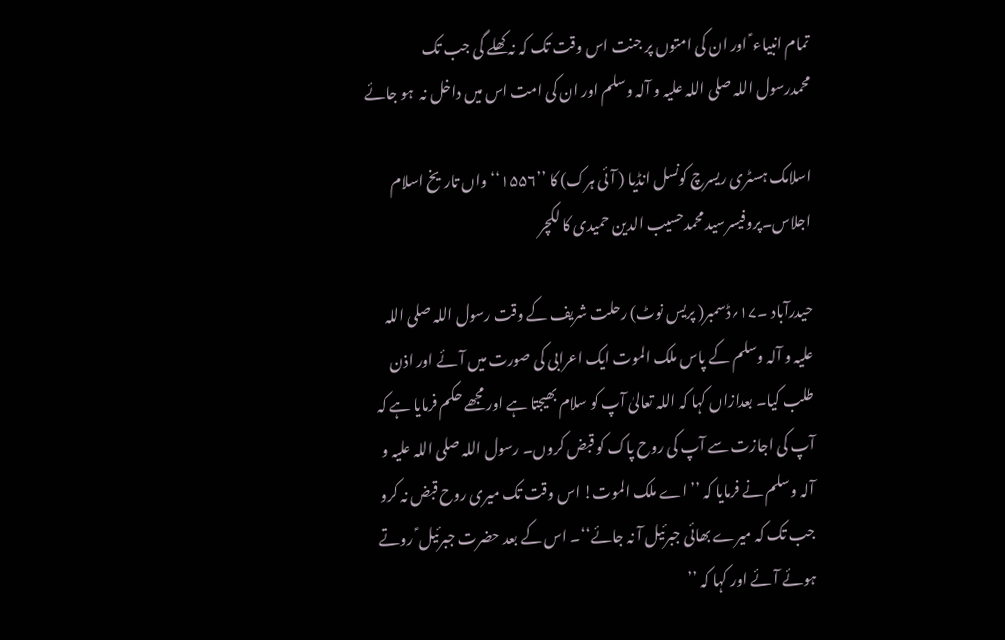تمام انبیاء ؑ اور ان کی امتوں پر جنت اس وقت تک کہ نہ کھلے گی جب تک محمدرسول اللہ صلی اللہ علیہ و آلہ وسلم اور ان کی امت اس میں داخل نہ  ہو جائے

اسلامک ہسٹری ریسرچ کونسل انڈیا ( آئی ہرک) کا ’’۱۵۵۶‘‘ واں تاریخ اسلام اجلاس۔پروفیسرسید محمدحسیب الدین حمیدی کا لکچر

حیدرآباد ۔۱۷؍ڈسمبر( پریس نوٹ) رحلت شریف کے وقت رسول اللہ صلی اللہ علیہ و آلہ وسلم کے پاس ملک الموت ایک اعرابی کی صورت میں آئے اور اذن طلب کیا۔ بعدازاں کہا کہ اللہ تعالیٰ آپ کو سلام بھیجتا ہے اور مجھے حکم فرمایا ہے کہ آپ کی اجازت سے آپ کی روح پاک کو قبض کروں۔ رسول اللہ صلی اللہ علیہ و آلہ وسلم نے فرمایا کہ ’’اے ملک الموت! اس وقت تک میری روح قبض نہ کرو جب تک کہ میرے بھائی جبرئیل آ نہ جائے‘‘۔ اس کے بعد حضرت جبرئیل ؑ روتے ہوئے آئے اور کہا کہ ’’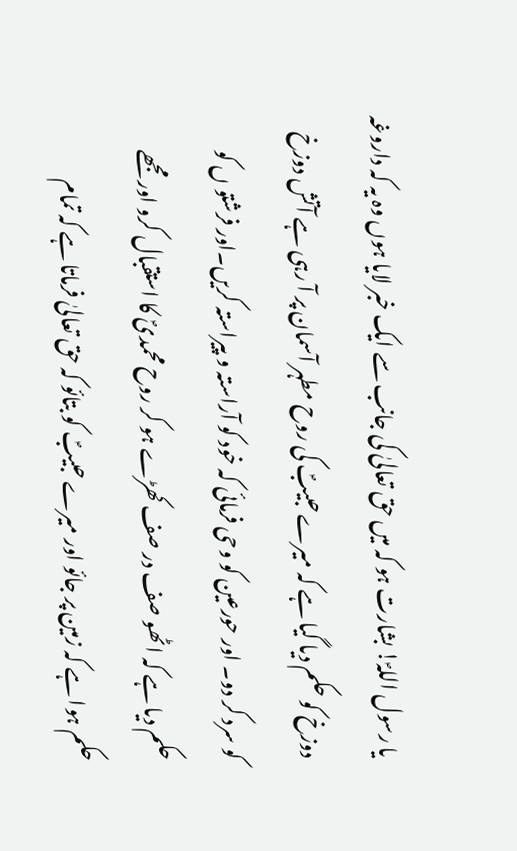یا رسول اللہؐ! بشارت ہو کہ میں حق تعالیٰ کی جانب سے ایک خبر لایا ہوں وہ یہ کہ داروغہ دوزخ کو حکم دیا گیا ہے کہ میرے حبیبؐ کی روح مطہر آسمان پر آ رہی ہے آتش دوزخ کو سرد کر دو۔ اور حورعین کو وحی فرمائی کہ خود کو آراستہ و پیراستہ کریں۔اور فرشتو ں کو حکم دیا ہے کہ اٹھو صف در صف کھڑے ہو کر روح محمدیؐ کا استقبال کرو اور مجھے حکم ہوا ہے کہ زمین پر جائو اور میرے حبیبؐ کو بتائو کہ حق تعالیٰ فرماتا ہے کہ تمام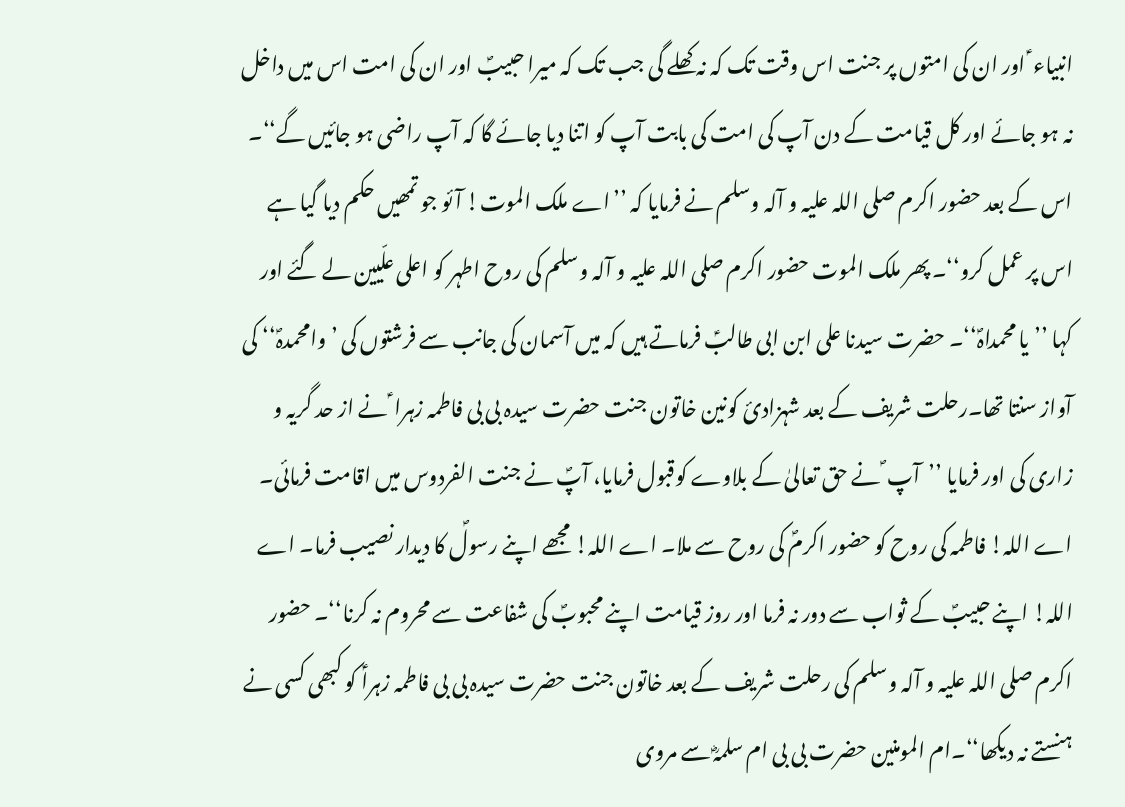انبیاء ؑ اور ان کی امتوں پر جنت اس وقت تک کہ نہ کھلے گی جب تک کہ میرا حبیبؐ اور ان کی امت اس میں داخل نہ ہو جائے اور کل قیامت کے دن آپ کی امت کی بابت آپ کو اتنا دیا جائے گا کہ آپ راضی ہو جائیں گے‘‘۔ اس کے بعد حضور اکرم صلی اللہ علیہ و آلہ وسلم نے فرمایا کہ ’’اے ملک الموت! آئو جو تمھیں حکم دیا گیا ہے اس پر عمل کرو‘‘۔ پھر ملک الموت حضور اکرم صلی اللہ علیہ و آلہ وسلم کی روح اطہر کو اعلی علّیین لے گئے اور کہا ’’یا محمداہؐ‘‘۔ حضرت سیدنا علی ابن ابی طالبؑ فرماتے ہیں کہ میں آسمان کی جانب سے فرشتوں کی ’وامحمدہؐ‘‘ کی آواز سنتا تھا۔رحلت شریف کے بعد شہزادیٔ کونین خاتون جنت حضرت سیدہ بی بی فاطمہ زہرا ؑ نے از حد گریہ و زاری کی اور فرمایا ’’آپ ؐ نے حق تعالیٰ کے بلاوے کوقبول فرمایا، آپؐ نے جنت الفردوس میں اقامت فرمائی۔ اے اللہ! فاطمہ کی روح کو حضور اکرمؐ کی روح سے ملا۔ اے اللہ! مجھے اپنے رسولؐ کا دیدار نصیب فرما۔ اے اللہ! اپنے حبیبؐ کے ثواب سے دور نہ فرما اور روز قیامت اپنے محبوبؐ کی شفاعت سے محروم نہ کرنا‘‘۔ حضور اکرم صلی اللہ علیہ و آلہ وسلم کی رحلت شریف کے بعد خاتون جنت حضرت سیدہ بی بی فاطمہ زہراؑ کو کبھی کسی نے ہنستے نہ دیکھا‘‘۔ام المومنین حضرت بی بی ام سلمہؓ سے مروی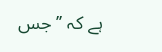ہے کہ ’’جس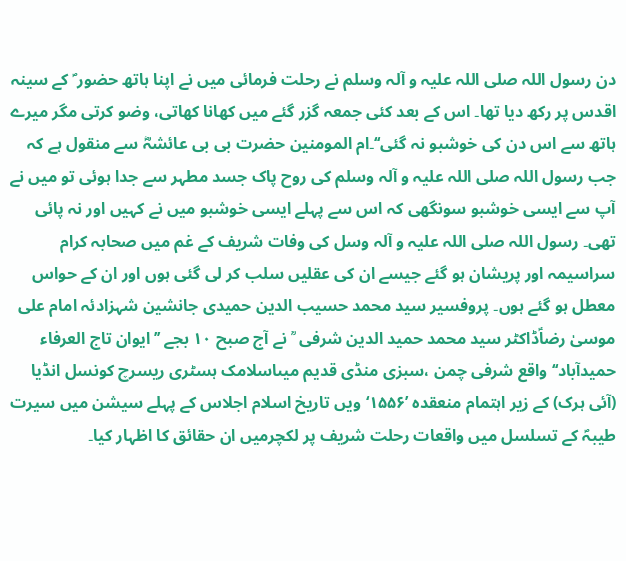دن رسول اللہ صلی اللہ علیہ و آلہ وسلم نے رحلت فرمائی میں نے اپنا ہاتھ حضور ؐ کے سینہ اقدس پر رکھ دیا تھا۔ اس کے بعد کئی جمعہ گزر گئے میں کھانا کھاتی، وضو کرتی مگر میرے ہاتھ سے اس دن کی خوشبو نہ گئی‘‘۔ام المومنین حضرت بی بی عائشہؓ سے منقول ہے کہ جب رسول اللہ صلی اللہ علیہ و آلہ وسلم کی روح پاک جسد مطہر سے جدا ہوئی تو میں نے آپ سے ایسی خوشبو سونگھی کہ اس سے پہلے ایسی خوشبو میں نے کہیں اور نہ پائی تھی۔ رسول اللہ صلی اللہ علیہ و آلہ وسل کی وفات شریف کے غم میں صحابہ کرام سراسیمہ اور پریشان ہو گئے جیسے ان کی عقلیں سلب کر لی گئی ہوں اور ان کے حواس معطل ہو گئے ہوں۔ پروفسیر سید محمد حسیب الدین حمیدی جانشین شہزادئہ امام علی موسیٰ رضاؑڈاکٹر سید محمد حمید الدین شرفی  ؒ نے آج صبح ۱۰ بجے ’’ایوان تاج العرفاء حمیدآباد‘‘ واقع شرفی چمن ،سبزی منڈی قدیم میںاسلامک ہسٹری ریسرچ کونسل انڈیا (آئی ہرک) کے زیر اہتمام منعقدہ ’۱۵۵۶‘ویں تاریخ اسلام اجلاس کے پہلے سیشن میں سیرت طیبہؐ کے تسلسل میں واقعات رحلت شریف پر لکچرمیں ان حقائق کا اظہار کیا۔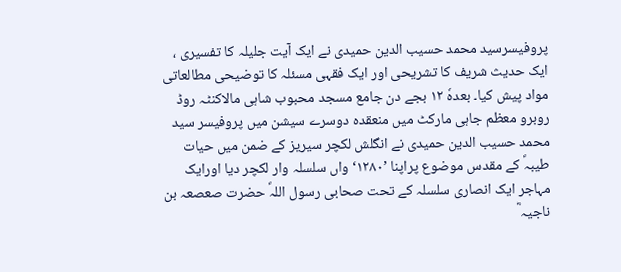پروفیسرسید محمد حسیب الدین حمیدی نے ایک آیت جلیلہ کا تفسیری ، ایک حدیث شریف کا تشریحی اور ایک فقہی مسئلہ کا توضیحی مطالعاتی مواد پیش کیا۔ بعدہٗ ۱۲ بجے دن جامع مسجد محبوب شاہی مالاکنٹہ روڈ روبرو معظم جاہی مارکٹ میں منعقدہ دوسرے سیشن میں پروفیسر سید محمد حسیب الدین حمیدی نے انگلش لکچر سیریز کے ضمن میں حیات طیبہؐ کے مقدس موضوع پراپنا ’۱۲۸۰‘ واں سلسلہ وار لکچر دیا اورایک مہاجر ایک انصاری سلسلہ کے تحت صحابی رسول اللہؐ حضرت صعصعہ بن ناجیہ ؓ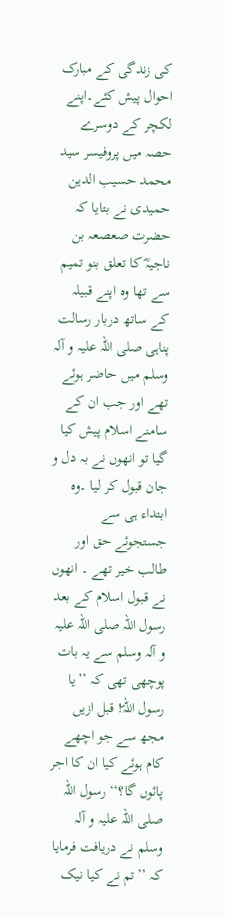کی زندگی کے مبارک احوال پیش کئے۔اپنے لکچر کے دوسرے حصہ میں پروفیسر سید محمد حسیب الدین حمیدی نے بتایا کہ حضرت صعصعہ بن ناجیہؓ کا تعلق بنو تمیم سے تھا وہ اپنے قبیلہ کے ساتھ دربار رسالت پناہی صلی اللہ علیہ و آلہ وسلم میں حاضر ہوئے تھے اور جب ان کے سامنے اسلام پیش کیا گیا تو انھوں نے بہ دل و جان قبول کر لیا ۔وہ ابتداء ہی سے جستجوئے حق اور طالب خیر تھے ۔ انھوں نے قبول اسلام کے بعد رسول اللہ صلی اللہ علیہ و آلہ وسلم سے یہ بات پوچھی تھی کہ ’’یا رسول اللہؐ! قبل ازیں مجھ سے جو اچھے کام ہوئے کیا ان کا اجر پائوں گا؟‘‘ رسول اللہ صلی اللہ علیہ و آلہ وسلم نے دریافت فرمایا کہ ’’تم نے کیا نیک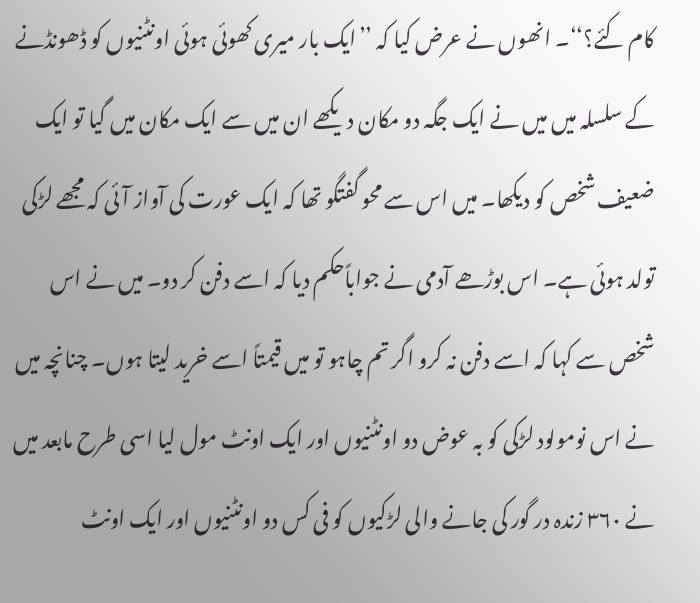کام کئے؟‘‘۔ انھوں نے عرض کیا کہ ’’ایک بار میری کھوئی ہوئی اونٹنیوں کو ڈھونڈنے کے سلسلہ میں میں نے ایک جگہ دو مکان دیکھے ان میں سے ایک مکان میں گیا تو ایک ضعیف شخص کو دیکھا۔ میں اس سے محو گفتگو تھا کہ ایک عورت کی آواز آئی کہ مجھے لڑکی تولد ہوئی ہے۔ اس بوڑھے آدمی نے جواباًحکم دیا کہ اسے دفن کر دو۔ میں نے اس شخص سے کہا کہ اسے دفن نہ کرو اگر تم چاہو تو میں قیمتاً اسے خرید لیتا ہوں۔ چنانچہ میں نے اس نومولود لڑکی کو بہ عوض دو اونٹنیوں اور ایک اونٹ مول لیا اسی طرح مابعد میں نے ۳۶۰ زندہ در گور کی جانے والی لڑکیوں کو فی کس دو اونٹنیوں اور ایک اونٹ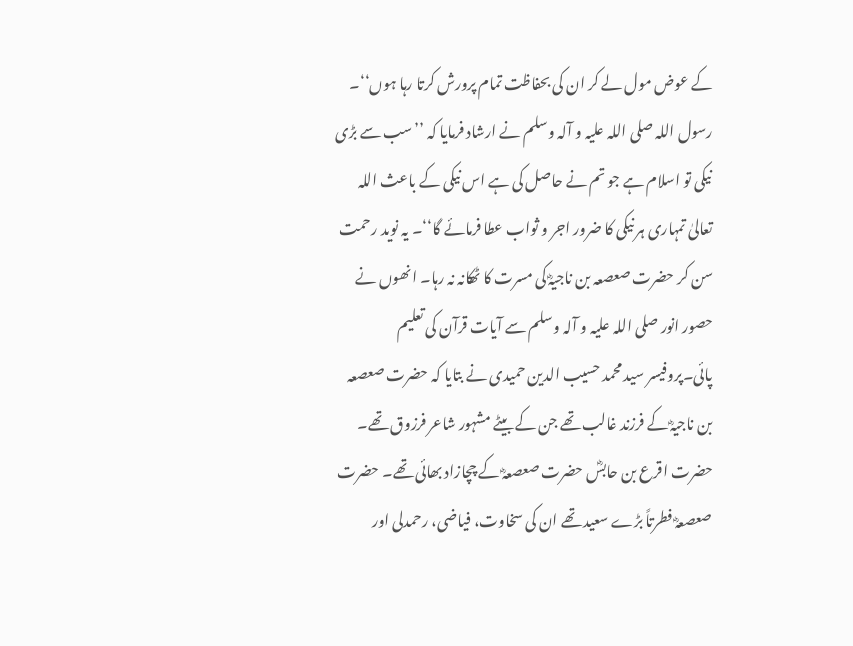کے عوض مول لے کر ان کی بحفاظت تمام پرورش کرتا رہا ہوں‘‘۔ رسول اللہ صلی اللہ علیہ و آلہ وسلم نے ارشاد فرمایا کہ ’’سب سے بڑی نیکی تو اسلام ہے جو تم نے حاصل کی ہے اس نیکی کے باعث اللہ تعالیٰ تمہاری ہر نیکی کا ضرور اجر و ثواب عطا فرمائے گا‘‘۔ یہ نوید رحمت سن کر حضرت صعصعہ بن ناجیہؓ کی مسرت کا ٹھکانہ نہ رہا۔ انھوں نے حصور انور صلی اللہ علیہ و آلہ وسلم سے آیات قرآن کی تعلیم پائی۔پروفیسر سید محمد حسیب الدین حمیدی نے بتایا کہ حضرت صعصعہ بن ناجیہؓ کے فرزند غالب تھے جن کے بیٹے مشہور شاعر فرزوق تھے۔ حضرت اقرع بن حابسؓ حضرت صعصعہؓ کے چچازاد بھائی تھے۔ حضرت صعصعہؓ فطرتاً بڑے سعید تھے ان کی سخاوت، فیاضی، رحمدلی اور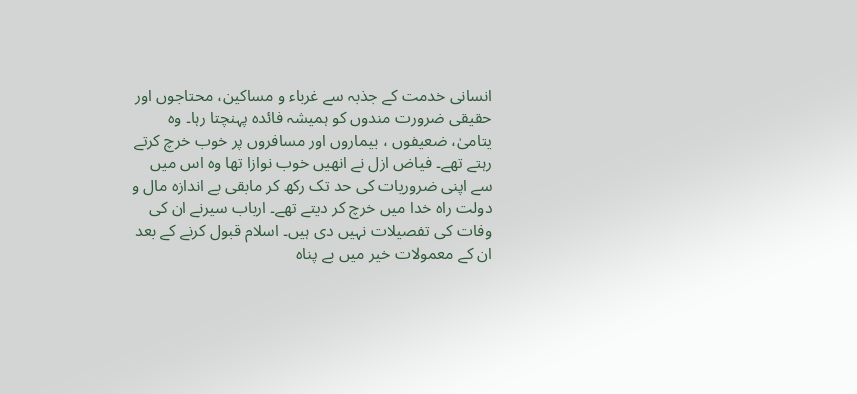انسانی خدمت کے جذبہ سے غرباء و مساکین، محتاجوں اور حقیقی ضرورت مندوں کو ہمیشہ فائدہ پہنچتا رہا۔ وہ یتامیٰ، ضعیفوں ، بیماروں اور مسافروں پر خوب خرچ کرتے رہتے تھے۔ فیاض ازل نے انھیں خوب نوازا تھا وہ اس میں سے اپنی ضروریات کی حد تک رکھ کر مابقی بے اندازہ مال و دولت راہ خدا میں خرچ کر دیتے تھے۔ ارباب سیرنے ان کی وفات کی تفصیلات نہیں دی ہیں۔ اسلام قبول کرنے کے بعد ان کے معمولات خیر میں بے پناہ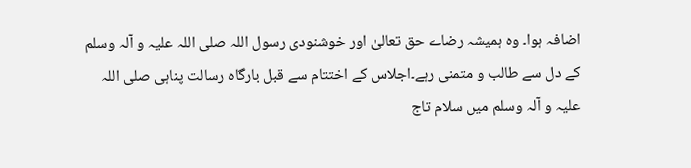اضافہ ہوا۔ وہ ہمیشہ رضاے حق تعالیٰ اور خوشنودی رسول اللہ صلی اللہ علیہ و آلہ وسلم کے دل سے طالب و متمنی رہے۔اجلاس کے اختتام سے قبل بارگاہ رسالت پناہی صلی اللہ علیہ و آلہ وسلم میں سلام تاج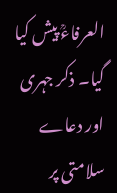العرفاءؒ پیش کیا گیا۔ ذکر جہری اور دعاے سلامتی پر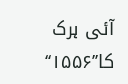آئی ہرک کا’’۱۵۵۶‘‘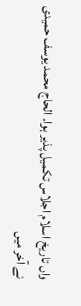واں تاریخ اسلام اجلاس تکمیل پذیر ہوا۔ الحاج محمد یوسف حمیدی نے آخر میں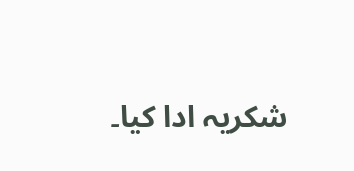شکریہ ادا کیا۔